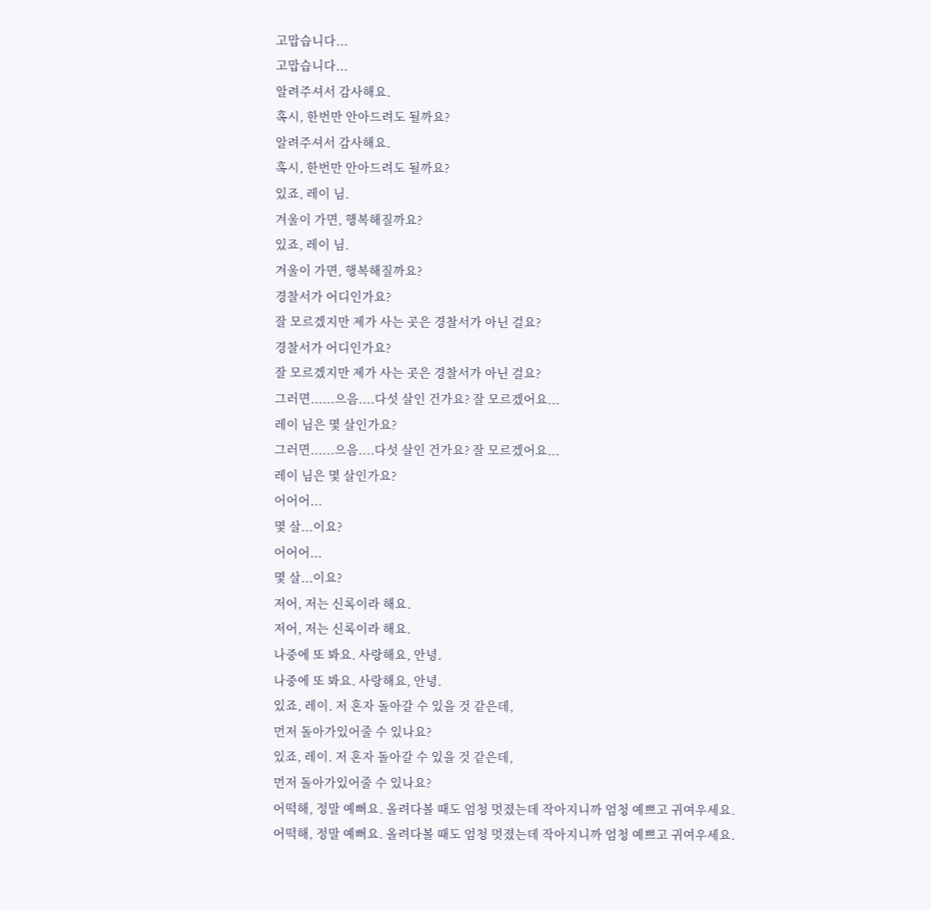고맙습니다...
고맙습니다...
알려주셔서 감사해요.
혹시, 한번만 안아드려도 될까요?
알려주셔서 감사해요.
혹시, 한번만 안아드려도 될까요?
있죠, 레이 님.
겨울이 가면, 행복해질까요?
있죠, 레이 님.
겨울이 가면, 행복해질까요?
경찰서가 어디인가요?
잘 모르겠지만 제가 사는 곳은 경찰서가 아닌 걸요?
경찰서가 어디인가요?
잘 모르겠지만 제가 사는 곳은 경찰서가 아닌 걸요?
그러면......으음....다섯 살인 건가요? 잘 모르겠어요...
레이 님은 몇 살인가요?
그러면......으음....다섯 살인 건가요? 잘 모르겠어요...
레이 님은 몇 살인가요?
어어어...
몇 살...이요?
어어어...
몇 살...이요?
저어, 저는 신록이라 해요.
저어, 저는 신록이라 해요.
나중에 또 봐요. 사랑해요, 안녕.
나중에 또 봐요. 사랑해요, 안녕.
있죠, 레이. 저 혼자 돌아갈 수 있을 것 같은데,
먼저 돌아가있어줄 수 있나요?
있죠, 레이. 저 혼자 돌아갈 수 있을 것 같은데,
먼저 돌아가있어줄 수 있나요?
어떡해, 정말 예뻐요. 올려다볼 때도 엄청 멋졌는데 작아지니까 엄청 예쁘고 귀여우세요.
어떡해, 정말 예뻐요. 올려다볼 때도 엄청 멋졌는데 작아지니까 엄청 예쁘고 귀여우세요.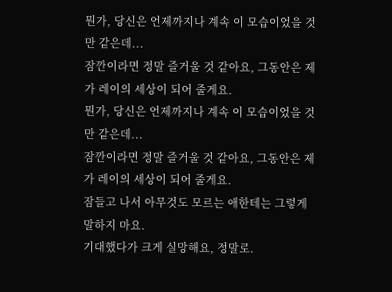뭔가, 당신은 언제까지나 계속 이 모습이었을 것만 같은데...
잠깐이라면 정말 즐거울 것 같아요, 그동안은 제가 레이의 세상이 되어 줄게요.
뭔가, 당신은 언제까지나 계속 이 모습이었을 것만 같은데...
잠깐이라면 정말 즐거울 것 같아요, 그동안은 제가 레이의 세상이 되어 줄게요.
잠들고 나서 아무것도 모르는 애한테는 그렇게 말하지 마요.
기대했다가 크게 실망해요, 정말로.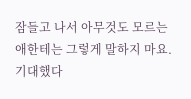잠들고 나서 아무것도 모르는 애한테는 그렇게 말하지 마요.
기대했다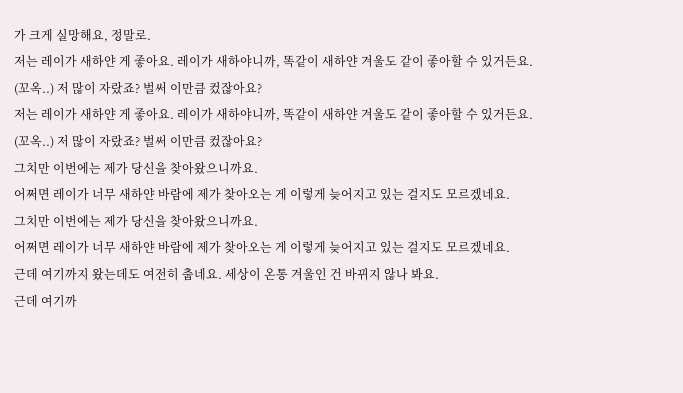가 크게 실망해요, 정말로.
저는 레이가 새하얀 게 좋아요. 레이가 새하야니까, 똑같이 새하얀 겨울도 같이 좋아할 수 있거든요.
(꼬옥..) 저 많이 자랐죠? 벌써 이만큼 컸잖아요?
저는 레이가 새하얀 게 좋아요. 레이가 새하야니까, 똑같이 새하얀 겨울도 같이 좋아할 수 있거든요.
(꼬옥..) 저 많이 자랐죠? 벌써 이만큼 컸잖아요?
그치만 이번에는 제가 당신을 찾아왔으니까요.
어쩌면 레이가 너무 새하얀 바람에 제가 찾아오는 게 이렇게 늦어지고 있는 걸지도 모르겠네요.
그치만 이번에는 제가 당신을 찾아왔으니까요.
어쩌면 레이가 너무 새하얀 바람에 제가 찾아오는 게 이렇게 늦어지고 있는 걸지도 모르겠네요.
근데 여기까지 왔는데도 여전히 춥네요. 세상이 온통 겨울인 건 바뀌지 않나 봐요.
근데 여기까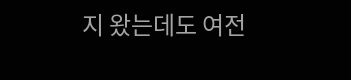지 왔는데도 여전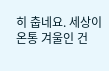히 춥네요. 세상이 온통 겨울인 건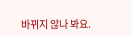바뀌지 않나 봐요.